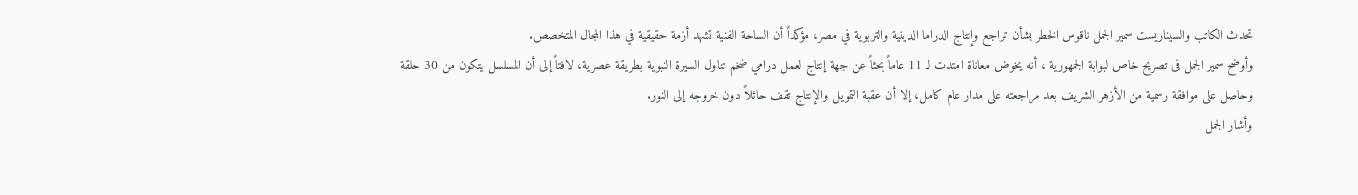تحدث الكاتب والسيناريست سمير الجمل ناقوس الخطر بشأن تراجع وإنتاج الدراما الدينية والتربوية في مصر، مؤكداً أن الساحة الفنية تشهد أزمة حقيقية في هذا المجال المتخصص.
وأوضح سمير الجمل فى تصريح خاص لبوابة الجمهورية ، أنه يخوض معاناة امتدت لـ 11 عاماً بحثاً عن جهة إنتاج لعمل درامي ضخم تناول السيرة النبوية بطريقة عصرية، لافتاً إلى أن المسلسل يتكون من 30 حلقة وحاصل على موافقة رسمية من الأزهر الشريف بعد مراجعته على مدار عام كامل، إلا أن عقبة التمويل والإنتاج تقف حائلاً دون خروجه إلى النور.
وأشار الجمل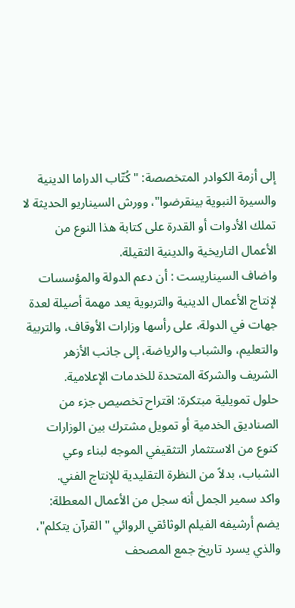إلى أزمة الكوادر المتخصصة: "كُتّاب الدراما الدينية والسيرة النبوية بينقرضوا"، وورش السيناريو الحديثة لا تملك الأدوات أو القدرة على كتابة هذا النوع من الأعمال التاريخية والدينية الثقيلة.
واضاف السيناريست : أن دعم الدولة والمؤسسات لإنتاج الأعمال الدينية والتربوية يعد مهمة أصيلة لعدة جهات في الدولة، على رأسها وزارات الأوقاف، والتربية والتعليم، والشباب والرياضة، إلى جانب الأزهر الشريف والشركة المتحدة للخدمات الإعلامية.
حلول تمويلية مبتكرة: اقتراح تخصيص جزء من الصناديق الخدمية أو تمويل مشترك بين الوزارات كنوع من الاستثمار التثقيفي الموجه لبناء وعي الشباب، بدلاً من النظرة التقليدية للإنتاج الفني.
واكد سمير الجمل أنه سجل من الأعمال المعطلة: يضم أرشيفه الفيلم الوثائقي الروائي "القرآن يتكلم"، والذي يسرد تاريخ جمع المصحف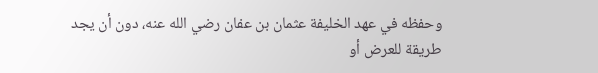وحفظه في عهد الخليفة عثمان بن عفان رضي الله عنه، دون أن يجد طريقة للعرض أو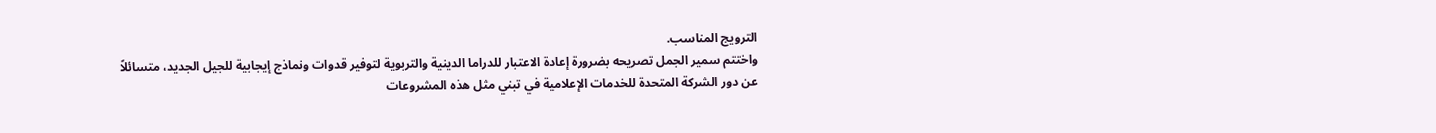الترويج المناسب.
واختتم سمير الجمل تصريحه بضرورة إعادة الاعتبار للدراما الدينية والتربوية لتوفير قدوات ونماذج إيجابية للجيل الجديد، متسائلاً عن دور الشركة المتحدة للخدمات الإعلامية في تبني مثل هذه المشروعات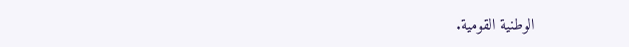الوطنية القومية.